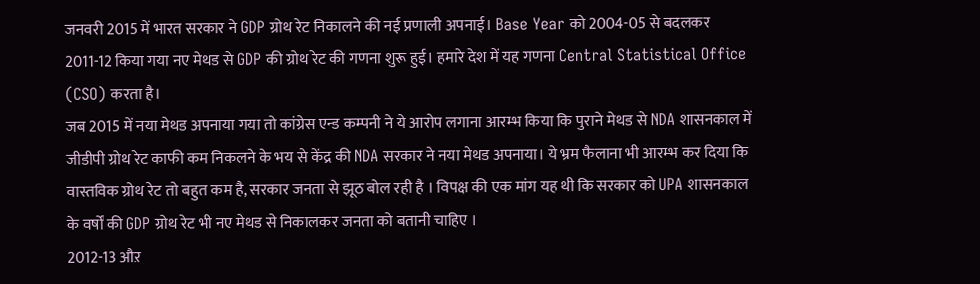जनवरी 2015 में भारत सरकार ने GDP ग्रोथ रेट निकालने की नई प्रणाली अपनाई। Base Year को 2004-05 से बदलकर 2011-12 किया गया नए मेथड से GDP की ग्रोथ रेट की गणना शुरू हुई। हमारे देश में यह गणना Central Statistical Office (CSO) करता है।
जब 2015 में नया मेथड अपनाया गया तो कांग्रेस एन्ड कम्पनी ने ये आरोप लगाना आरम्भ किया कि पुराने मेथड से NDA शासनकाल में जीडीपी ग्रोथ रेट काफी कम निकलने के भय से केंद्र की NDA सरकार ने नया मेथड अपनाया। ये भ्रम फैलाना भी आरम्भ कर दिया कि वास्तविक ग्रोथ रेट तो बहुत कम है, सरकार जनता से झूठ बोल रही है । विपक्ष की एक मांग यह थी कि सरकार को UPA शासनकाल के वर्षों की GDP ग्रोथ रेट भी नए मेथड से निकालकर जनता को बतानी चाहिए ।
2012-13 औऱ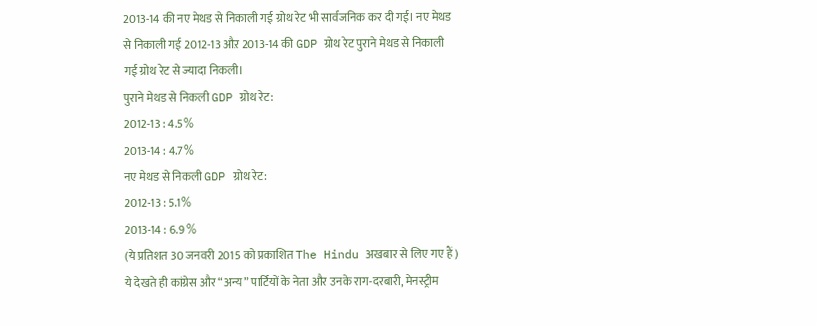2013-14 की नए मेथड से निकाली गई ग्रोथ रेट भी सार्वजनिक कर दी गई। नए मेथड से निकाली गई 2012-13 औऱ 2013-14 की GDP ग्रोथ रेट पुराने मेथड से निकाली गई ग्रोथ रेट से ज्यादा निकली।
पुराने मेथड से निकली GDP ग्रोथ रेट:
2012-13 : 4.5%
2013-14 : 4.7%
नए मेथड से निकली GDP ग्रोथ रेट:
2012-13 : 5.1%
2013-14 : 6.9 %
(ये प्रतिशत 30 जनवरी 2015 को प्रकाशित The Hindu अखबार से लिए गए हैं )
ये देखते ही कांग्रेस और “अन्य” पार्टियों के नेता और उनके राग-दरबारी, मेनस्ट्रीम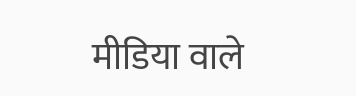मीडिया वाले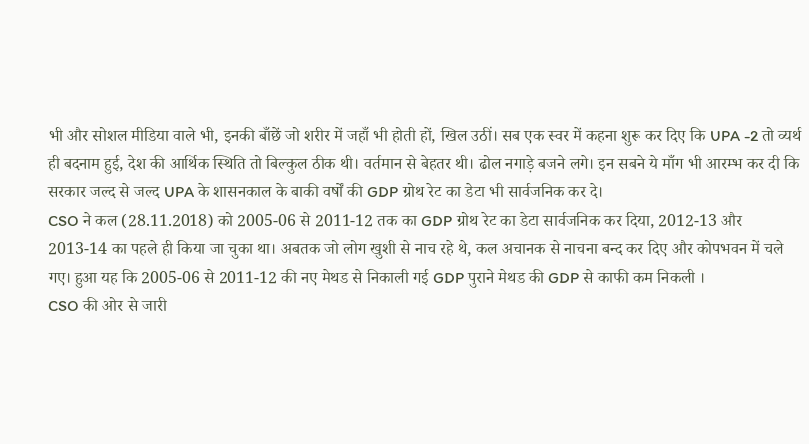भी और सोशल मीडिया वाले भी, इनकी बाँछें जो शरीर में जहाँ भी होती हों, खिल उठीं। सब एक स्वर में कहना शुरू कर दिए कि UPA -2 तो व्यर्थ ही बदनाम हुई, देश की आर्थिक स्थिति तो बिल्कुल ठीक थी। वर्तमान से बेहतर थी। ढोल नगाड़े बजने लगे। इन सबने ये माँग भी आरम्भ कर दी कि सरकार जल्द से जल्द UPA के शासनकाल के बाकी वर्षों की GDP ग्रोथ रेट का डेटा भी सार्वजनिक कर दे।
CSO ने कल (28.11.2018) को 2005-06 से 2011-12 तक का GDP ग्रोथ रेट का डेटा सार्वजनिक कर दिया, 2012-13 और 2013-14 का पहले ही किया जा चुका था। अबतक जो लोग खुशी से नाच रहे थे, कल अचानक से नाचना बन्द कर दिए और कोपभवन में चले गए। हुआ यह कि 2005-06 से 2011-12 की नए मेथड से निकाली गई GDP पुराने मेथड की GDP से काफी कम निकली ।
CSO की ओर से जारी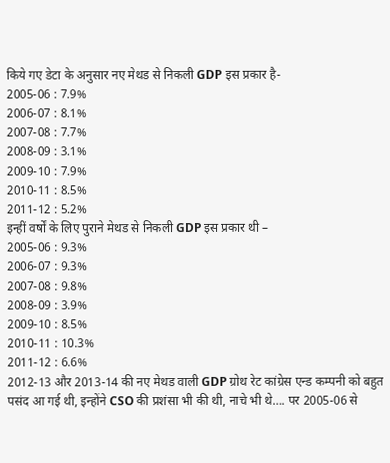किये गए डेटा के अनुसार नए मेथड से निकली GDP इस प्रकार है-
2005-06 : 7.9%
2006-07 : 8.1%
2007-08 : 7.7%
2008-09 : 3.1%
2009-10 : 7.9%
2010-11 : 8.5%
2011-12 : 5.2%
इन्हीं वर्षों के लिए पुराने मेथड से निकली GDP इस प्रकार थी –
2005-06 : 9.3%
2006-07 : 9.3%
2007-08 : 9.8%
2008-09 : 3.9%
2009-10 : 8.5%
2010-11 : 10.3%
2011-12 : 6.6%
2012-13 और 2013-14 की नए मेथड वाली GDP ग्रोथ रेट कांग्रेस एन्ड कम्पनी को बहुत पसंद आ गई थी, इन्होंने CSO की प्रशंसा भी की थी, नाचे भी थे…. पर 2005-06 से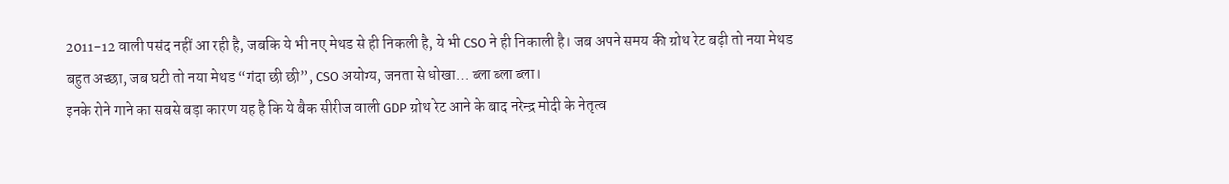2011-12 वाली पसंद नहीं आ रही है, जबकि ये भी नए मेथड से ही निकली है, ये भी CSO ने ही निकाली है। जब अपने समय की ग्रोथ रेट बढ़ी तो नया मेथड बहुत अच्छा, जब घटी तो नया मेथड “गंदा छी छी”, CSO अयोग्य, जनता से धोखा… ब्ला ब्ला ब्ला।
इनके रोने गाने का सबसे बड़ा कारण यह है कि ये बैक सीरीज वाली GDP ग्रोथ रेट आने के बाद नरेन्द्र मोदी के नेतृत्व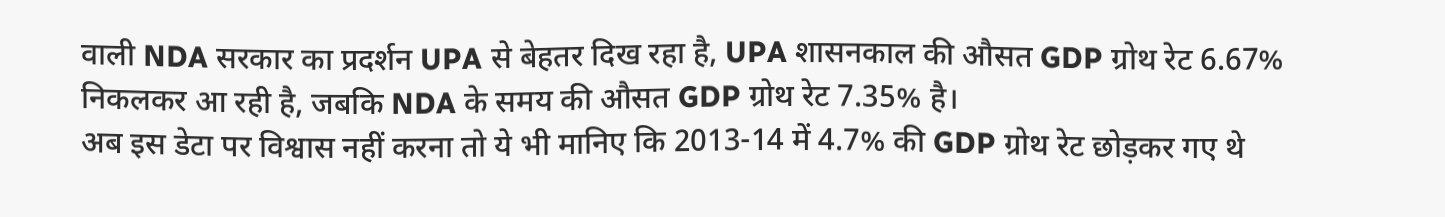वाली NDA सरकार का प्रदर्शन UPA से बेहतर दिख रहा है, UPA शासनकाल की औसत GDP ग्रोथ रेट 6.67% निकलकर आ रही है, जबकि NDA के समय की औसत GDP ग्रोथ रेट 7.35% है।
अब इस डेटा पर विश्वास नहीं करना तो ये भी मानिए कि 2013-14 में 4.7% की GDP ग्रोथ रेट छोड़कर गए थे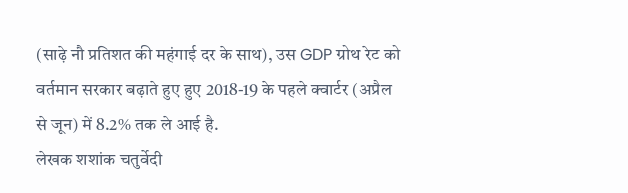(साढ़े नौ प्रतिशत की महंगाई दर के साथ), उस GDP ग्रोथ रेट को वर्तमान सरकार बढ़ाते हुए हुए 2018-19 के पहले क्वार्टर (अप्रैल से जून) में 8.2% तक ले आई है.
लेखक शशांक चतुर्वेदी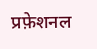प्रफ़ेशनल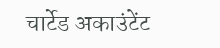चार्टेड अकाउंटेंट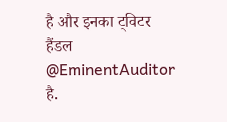है और इनका ट्विटर हैंडल @EminentAuditor है.